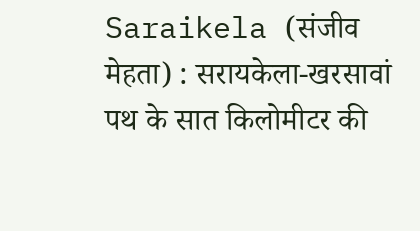Saraikela (संजीव मेहता) : सरायकेला-खरसावां पथ के सात किलोमीटर की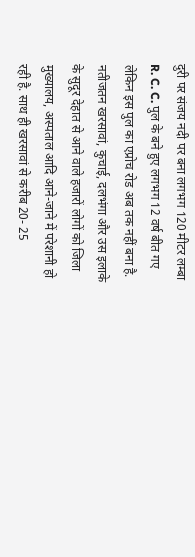दुरी पर संजय नदी पर बना लगभग 120 मीटर लम्बा R. C. C. पुल के बने हुए लगभग 12 वर्ष बीत गए लेकिन इस पुल का एप्रोच रोड अब तक नहीं बना है. नतीजतन खरसावां, कुचाई, दलभंगा और उस इलाके के सुदूर देहात से आने वाले हजारों लोगों को जिला मुख्यालय, अस्पताल आदि आने-जाने में परेशानी हो रही है. साथ ही खरसावां से करीब 20- 25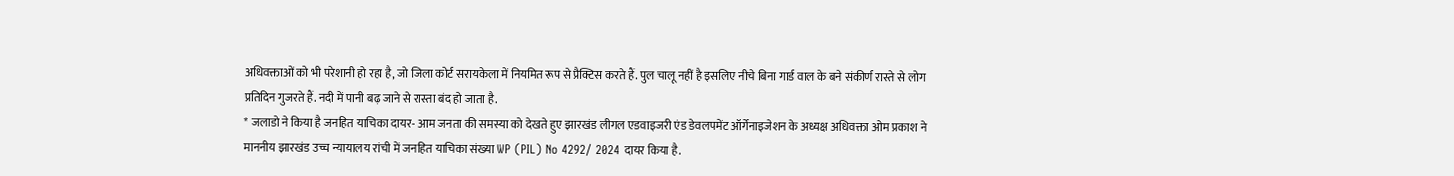अधिवक्ताओं को भी परेशानी हो रहा है, जो जिला कोर्ट सरायकेला में नियमित रूप से प्रैक्टिस करते हैं. पुल चालू नहीं है इसलिए नीचे बिना गार्ड वाल के बने संकीर्ण रास्ते से लोग प्रतिदिन गुजरते हैं. नदी में पानी बढ़ जाने से रास्ता बंद हो जाता है.
* जलाडो ने किया है जनहित याचिका दायर- आम जनता की समस्या को देखते हुए झारखंड लीगल एडवाइजरी एंड डेवलपमेंट ऑर्गेनाइजेशन के अध्यक्ष अधिवक्ता ओम प्रकाश ने माननीय झारखंड उच्च न्यायालय रांची में जनहित याचिका संख्या WP (PIL) No 4292/ 2024 दायर किया है.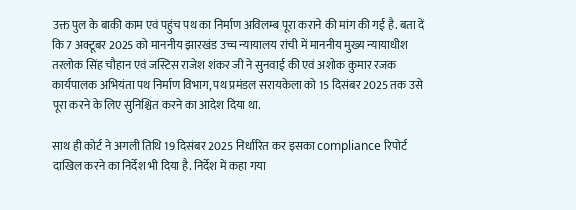उक्त पुल के बाकी काम एवं पहुंच पथ का निर्माण अविलम्ब पूरा कराने की मांग की गई है. बता दें कि 7 अक्टूबर 2025 को माननीय झारखंड उच्च न्यायालय रांची में माननीय मुख्य न्यायाधीश तरलोक सिंह चौहान एवं जस्टिस राजेश शंकर जी ने सुनवाई की एवं अशोक कुमार रजक कार्यपालक अभियंता पथ निर्माण विभाग, पथ प्रमंडल सरायकेला को 15 दिसंबर 2025 तक उसे पूरा करने के लिए सुनिश्चित करने का आदेश दिया था.

साथ ही कोर्ट ने अगली तिथि 19 दिसंबर 2025 निर्धारित कर इसका compliance रिपोर्ट दाखिल करने का निर्देश भी दिया है. निर्देश में कहा गया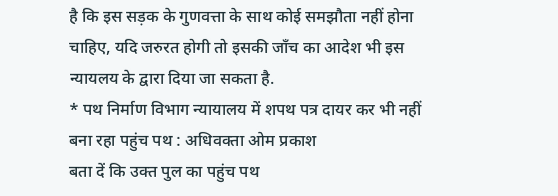है कि इस सड़क के गुणवत्ता के साथ कोई समझौता नहीं होना चाहिए, यदि जरुरत होगी तो इसकी जाँच का आदेश भी इस न्यायलय के द्वारा दिया जा सकता है.
* पथ निर्माण विभाग न्यायालय में शपथ पत्र दायर कर भी नहीं बना रहा पहुंच पथ : अधिवक्ता ओम प्रकाश
बता दें कि उक्त पुल का पहुंच पथ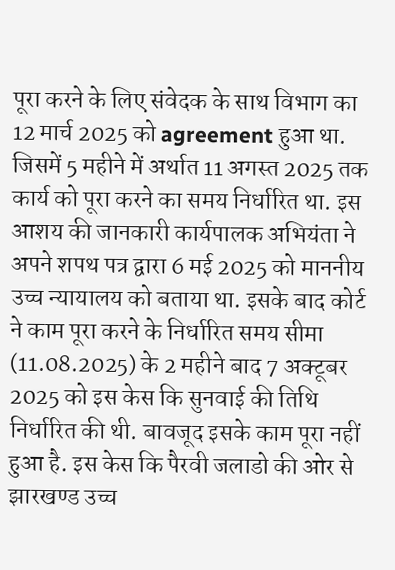पूरा करने के लिए संवेदक के साथ विभाग का 12 मार्च 2025 को agreement हुआ था. जिसमें 5 महीने में अर्थात 11 अगस्त 2025 तक कार्य को पूरा करने का समय निर्धारित था. इस आशय की जानकारी कार्यपालक अभियंता ने अपने शपथ पत्र द्वारा 6 मई 2025 को माननीय उच्च न्यायालय को बताया था. इसके बाद कोर्ट ने काम पूरा करने के निर्धारित समय सीमा (11.08.2025) के 2 महीने बाद 7 अक्टूबर 2025 को इस केस कि सुनवाई की तिथि निर्धारित की थी. बावजूद इसके काम पूरा नहीं हुआ है. इस केस कि पैरवी जलाडो की ओर से झारखण्ड उच्च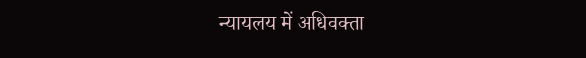न्यायलय में अधिवक्ता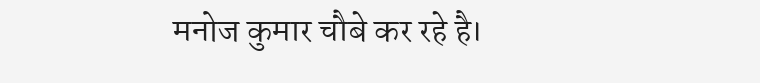मनोज कुमार चौबे कर रहे है।